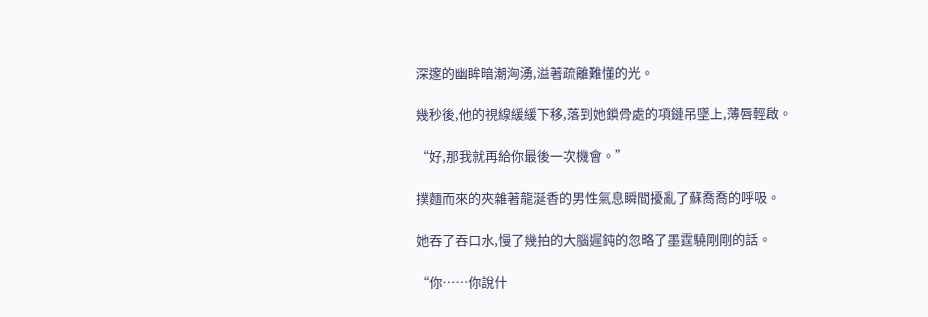深邃的幽眸暗潮洶湧,溢著疏離難懂的光。

幾秒後,他的視線緩緩下移,落到她鎖骨處的項鏈吊墜上,薄唇輕啟。

“好,那我就再給你最後一次機會。”

撲麵而來的夾雜著龍涎香的男性氣息瞬間擾亂了蘇喬喬的呼吸。

她吞了吞口水,慢了幾拍的大腦遲鈍的忽略了墨霆驍剛剛的話。

“你……你說什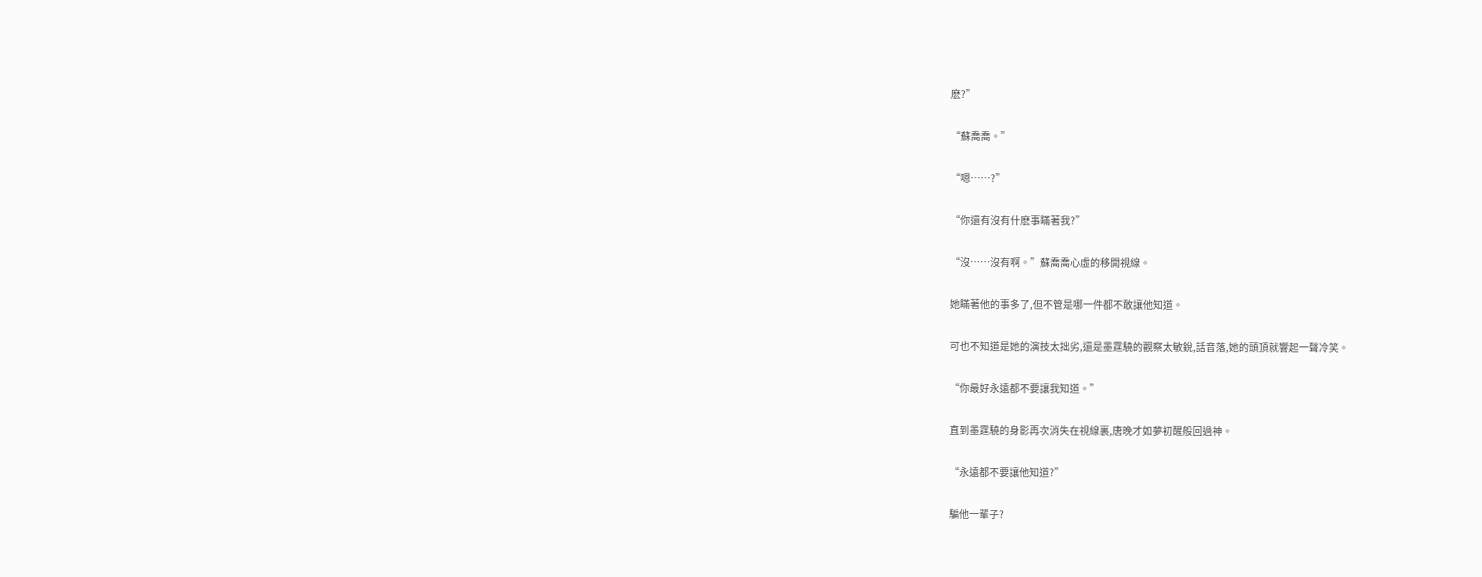麽?”

“蘇喬喬。”

“嗯……?”

“你還有沒有什麽事瞞著我?”

“沒……沒有啊。”蘇喬喬心虛的移開視線。

她瞞著他的事多了,但不管是哪一件都不敢讓他知道。

可也不知道是她的演技太拙劣,還是墨霆驍的觀察太敏銳,話音落,她的頭頂就響起一聲冷笑。

“你最好永遠都不要讓我知道。”

直到墨霆驍的身影再次消失在視線裏,唐晚才如夢初醒般回過神。

“永遠都不要讓他知道?”

騙他一輩子?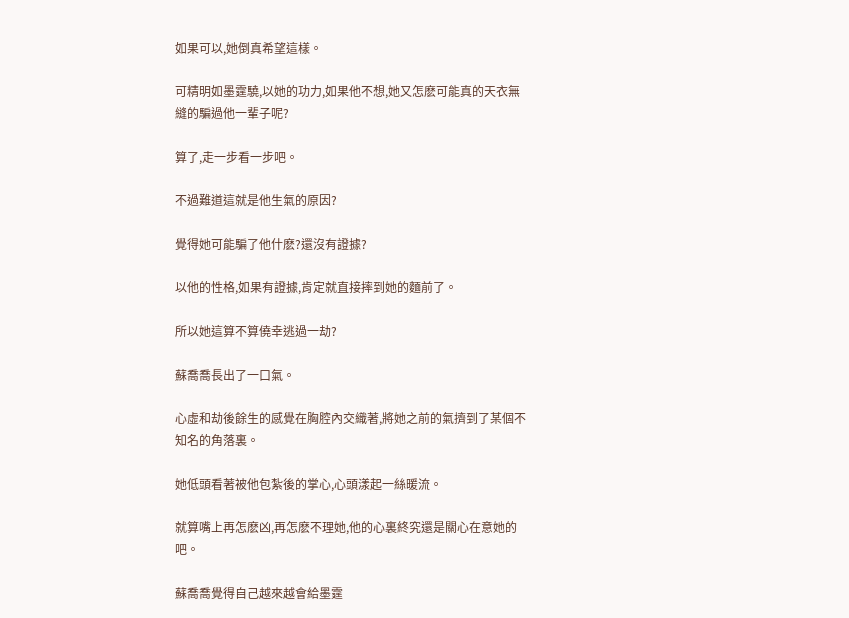如果可以,她倒真希望這樣。

可精明如墨霆驍,以她的功力,如果他不想,她又怎麽可能真的天衣無縫的騙過他一輩子呢?

算了,走一步看一步吧。

不過難道這就是他生氣的原因?

覺得她可能騙了他什麽?還沒有證據?

以他的性格,如果有證據,肯定就直接摔到她的麵前了。

所以她這算不算僥幸逃過一劫?

蘇喬喬長出了一口氣。

心虛和劫後餘生的感覺在胸腔內交織著,將她之前的氣擠到了某個不知名的角落裏。

她低頭看著被他包紮後的掌心,心頭漾起一絲暖流。

就算嘴上再怎麽凶,再怎麽不理她,他的心裏終究還是關心在意她的吧。

蘇喬喬覺得自己越來越會給墨霆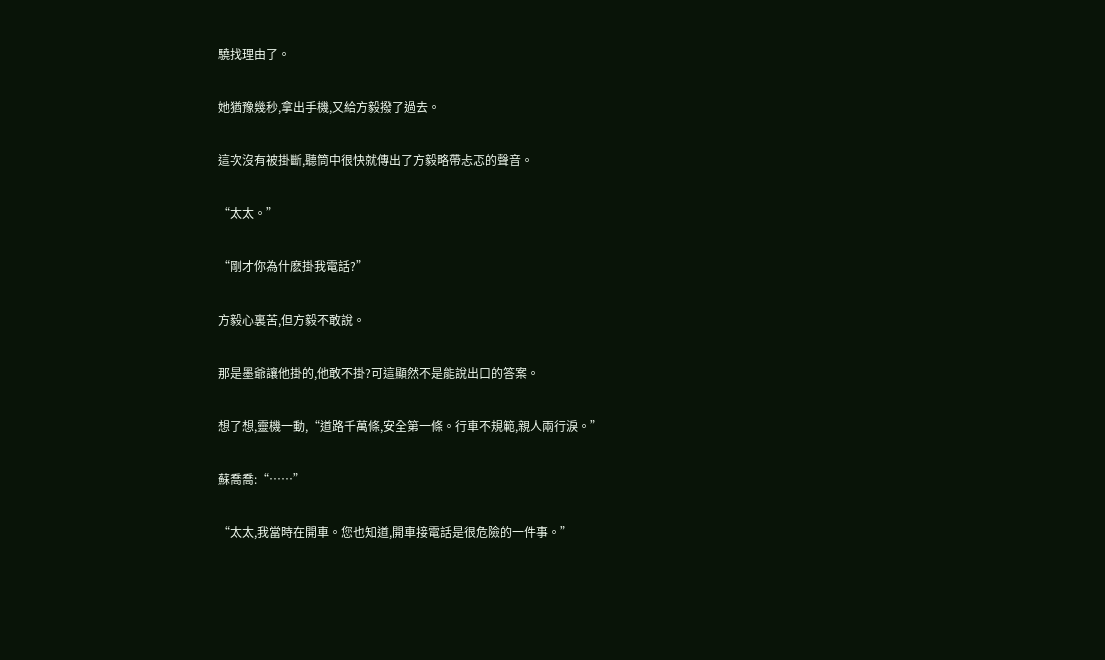驍找理由了。

她猶豫幾秒,拿出手機,又給方毅撥了過去。

這次沒有被掛斷,聽筒中很快就傳出了方毅略帶忐忑的聲音。

“太太。”

“剛才你為什麽掛我電話?”

方毅心裏苦,但方毅不敢說。

那是墨爺讓他掛的,他敢不掛?可這顯然不是能說出口的答案。

想了想,靈機一動,“道路千萬條,安全第一條。行車不規範,親人兩行淚。”

蘇喬喬:“……”

“太太,我當時在開車。您也知道,開車接電話是很危險的一件事。”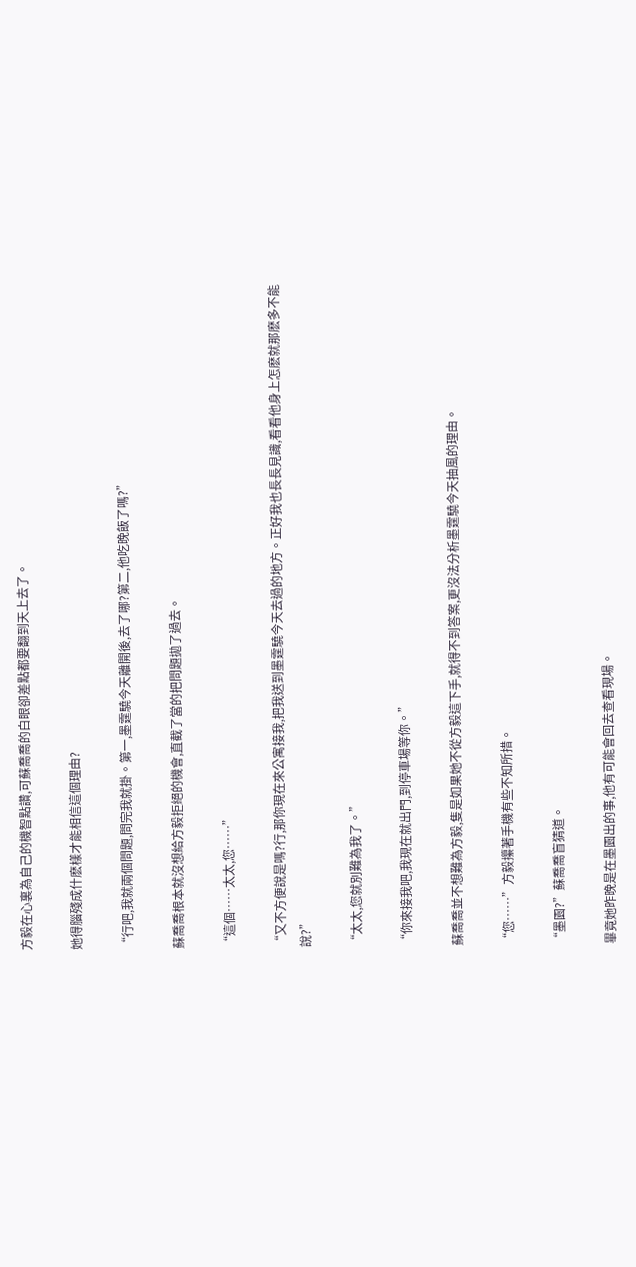方毅在心裏為自己的機智點讚,可蘇喬喬的白眼卻差點都要翻到天上去了。

她得腦殘成什麽樣才能相信這個理由?

“行吧,我就兩個問題,問完我就掛。第一,墨霆驍今天離開後,去了哪?第二,他吃晚飯了嗎?”

蘇喬喬根本就沒想給方毅拒絕的機會,直截了當的把問題拋了過去。

“這個……太太,您……”

“又不方便說是嗎?行,那你現在來公寓接我,把我送到墨霆驍今天去過的地方。正好我也長長見識,看看他身上怎麽就那麽多不能說?”

“太太,您就別難為我了。”

“你來接我吧,我現在就出門,到停車場等你。”

蘇喬喬並不想難為方毅,隻是如果她不從方毅這下手,就得不到答案,更沒法分析墨霆驍今天抽風的理由。

“您……”方毅攥著手機有些不知所措。

“墨園?”蘇喬喬盲猜道。

畢竟她昨晚是在墨園出的事,他有可能會回去查看現場。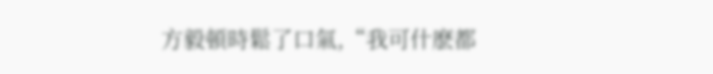方毅頓時鬆了口氣,“我可什麽都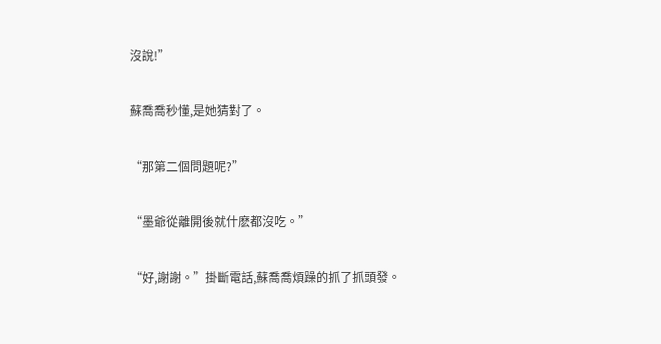沒說!”

蘇喬喬秒懂,是她猜對了。

“那第二個問題呢?”

“墨爺從離開後就什麽都沒吃。”

“好,謝謝。”掛斷電話,蘇喬喬煩躁的抓了抓頭發。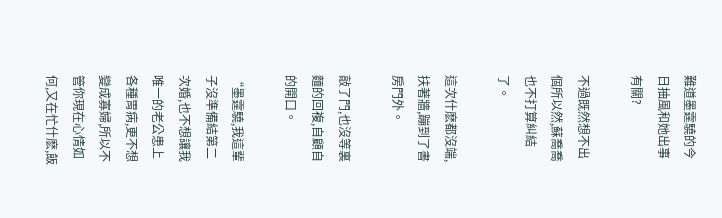難道墨霆驍的今日抽風和她出事有關?

不過既然想不出個所以然,蘇喬喬也不打算糾結了。

這次什麽都沒端,扶著牆,蹦到了書房門外。

敲了門,也沒等裏麵的回複,自顧自的開口。

“墨霆驍,我這輩子沒準備結第二次婚,也不想讓我唯一的老公患上各種胃病,更不想變成寡婦,所以不管你現在心情如何,又在忙什麽,飯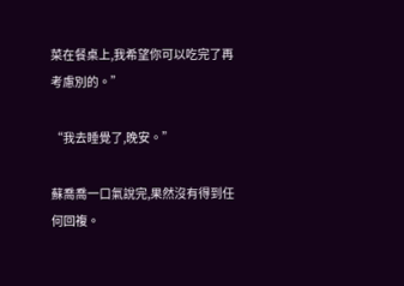菜在餐桌上,我希望你可以吃完了再考慮別的。”

“我去睡覺了,晚安。”

蘇喬喬一口氣說完,果然沒有得到任何回複。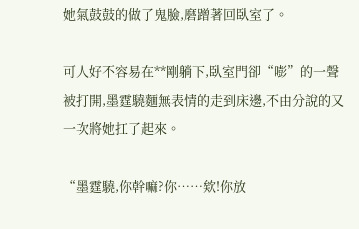她氣鼓鼓的做了鬼臉,磨蹭著回臥室了。

可人好不容易在**剛躺下,臥室門卻“嘭”的一聲被打開,墨霆驍麵無表情的走到床邊,不由分說的又一次將她扛了起來。

“墨霆驍,你幹嘛?你……欸!你放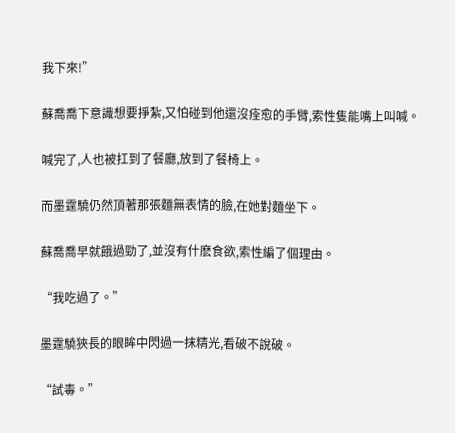我下來!”

蘇喬喬下意識想要掙紮,又怕碰到他還沒痊愈的手臂,索性隻能嘴上叫喊。

喊完了,人也被扛到了餐廳,放到了餐椅上。

而墨霆驍仍然頂著那張麵無表情的臉,在她對麵坐下。

蘇喬喬早就餓過勁了,並沒有什麽食欲,索性編了個理由。

“我吃過了。”

墨霆驍狹長的眼眸中閃過一抹精光,看破不說破。

“試毒。”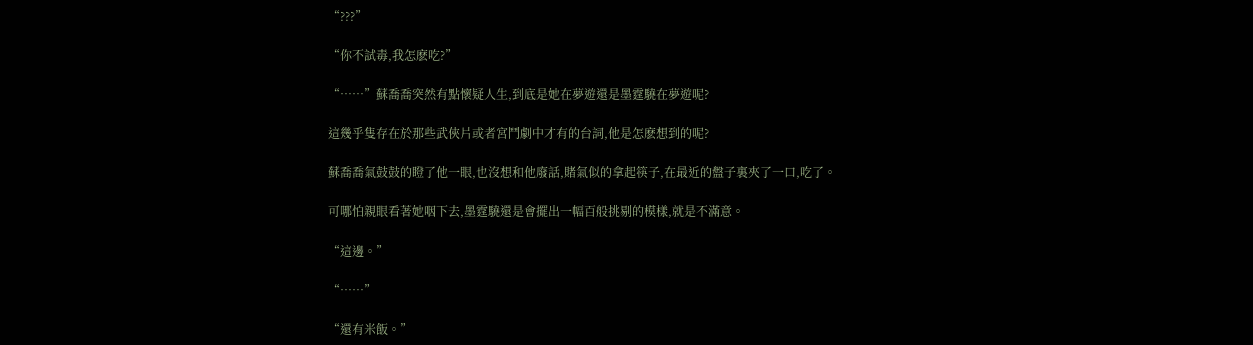“???”

“你不試毒,我怎麽吃?”

“……”蘇喬喬突然有點懷疑人生,到底是她在夢遊還是墨霆驍在夢遊呢?

這幾乎隻存在於那些武俠片或者宮鬥劇中才有的台詞,他是怎麽想到的呢?

蘇喬喬氣鼓鼓的瞪了他一眼,也沒想和他廢話,賭氣似的拿起筷子,在最近的盤子裏夾了一口,吃了。

可哪怕親眼看著她咽下去,墨霆驍還是會擺出一幅百般挑剔的模樣,就是不滿意。

“這邊。”

“……”

“還有米飯。”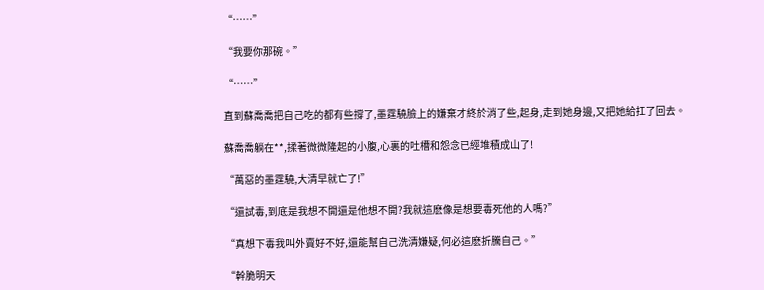“……”

“我要你那碗。”

“……”

直到蘇喬喬把自己吃的都有些撐了,墨霆驍臉上的嫌棄才終於消了些,起身,走到她身邊,又把她給扛了回去。

蘇喬喬躺在**,揉著微微隆起的小腹,心裏的吐槽和怨念已經堆積成山了!

“萬惡的墨霆驍,大清早就亡了!”

“還試毒,到底是我想不開還是他想不開?我就這麽像是想要毒死他的人嗎?”

“真想下毒我叫外賣好不好,還能幫自己洗清嫌疑,何必這麽折騰自己。”

“幹脆明天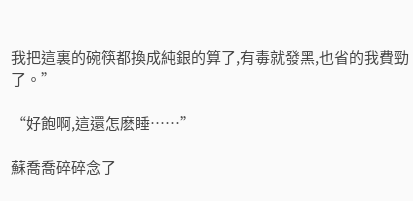我把這裏的碗筷都換成純銀的算了,有毒就發黑,也省的我費勁了。”

“好飽啊,這還怎麽睡……”

蘇喬喬碎碎念了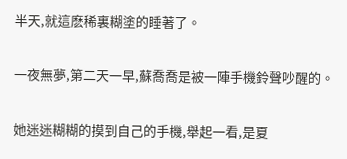半天,就這麽稀裏糊塗的睡著了。

一夜無夢,第二天一早,蘇喬喬是被一陣手機鈴聲吵醒的。

她迷迷糊糊的摸到自己的手機,舉起一看,是夏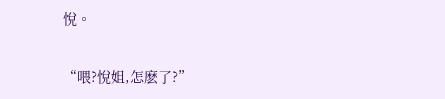悅。

“喂?悅姐,怎麽了?”